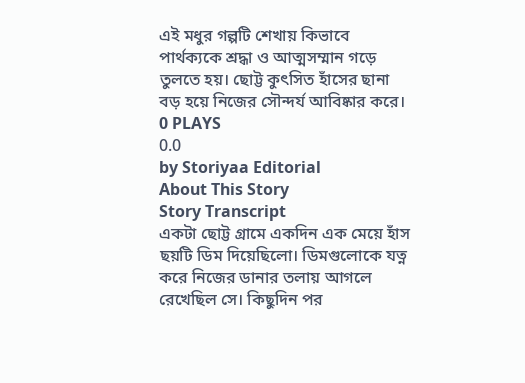এই মধুর গল্পটি শেখায় কিভাবে পার্থক্যকে শ্রদ্ধা ও আত্মসম্মান গড়ে তুলতে হয়। ছোট্ট কুৎসিত হাঁসের ছানা বড় হয়ে নিজের সৌন্দর্য আবিষ্কার করে।
0 PLAYS
0.0
by Storiyaa Editorial
About This Story
Story Transcript
একটা ছোট্ট গ্রামে একদিন এক মেয়ে হাঁস ছয়টি ডিম দিয়েছিলো। ডিমগুলোকে যত্ন করে নিজের ডানার তলায় আগলে রেখেছিল সে। কিছুদিন পর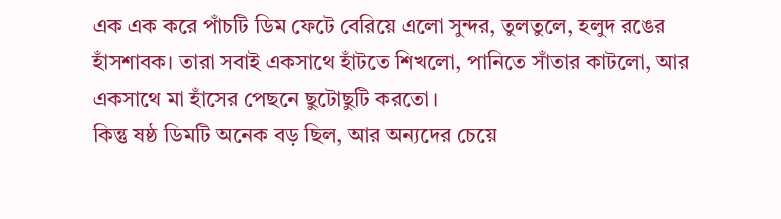এক এক করে পাঁচটি ডিম ফেটে বেরিয়ে এলো সুন্দর, তুলতুলে, হলুদ রঙের হাঁসশাবক। তারা সবাই একসাথে হাঁটতে শিখলো, পানিতে সাঁতার কাটলো, আর একসাথে মা হাঁসের পেছনে ছুটোছুটি করতো।
কিন্তু ষষ্ঠ ডিমটি অনেক বড় ছিল, আর অন্যদের চেয়ে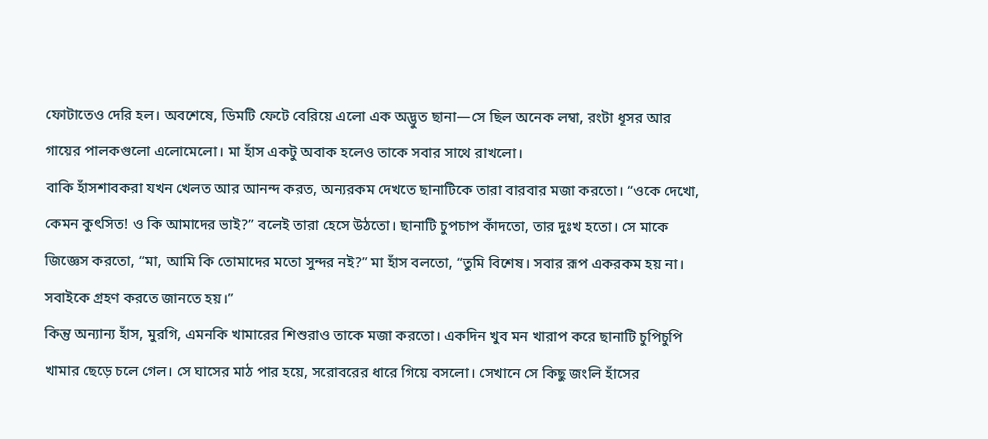ফোটাতেও দেরি হল। অবশেষে, ডিমটি ফেটে বেরিয়ে এলো এক অদ্ভুত ছানা—সে ছিল অনেক লম্বা, রংটা ধূসর আর গায়ের পালকগুলো এলোমেলো। মা হাঁস একটু অবাক হলেও তাকে সবার সাথে রাখলো।
বাকি হাঁসশাবকরা যখন খেলত আর আনন্দ করত, অন্যরকম দেখতে ছানাটিকে তারা বারবার মজা করতো। “ওকে দেখো, কেমন কুৎসিত! ও কি আমাদের ভাই?” বলেই তারা হেসে উঠতো। ছানাটি চুপচাপ কাঁদতো, তার দুঃখ হতো। সে মাকে জিজ্ঞেস করতো, “মা, আমি কি তোমাদের মতো সুন্দর নই?” মা হাঁস বলতো, “তুমি বিশেষ। সবার রূপ একরকম হয় না। সবাইকে গ্রহণ করতে জানতে হয়।”
কিন্তু অন্যান্য হাঁস, মুরগি, এমনকি খামারের শিশুরাও তাকে মজা করতো। একদিন খুব মন খারাপ করে ছানাটি চুপিচুপি খামার ছেড়ে চলে গেল। সে ঘাসের মাঠ পার হয়ে, সরোবরের ধারে গিয়ে বসলো। সেখানে সে কিছু জংলি হাঁসের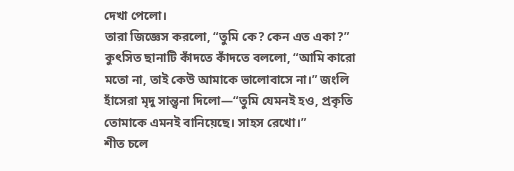দেখা পেলো।
তারা জিজ্ঞেস করলো, “তুমি কে? কেন এত একা?” কুৎসিত ছানাটি কাঁদতে কাঁদতে বললো, “আমি কারো মতো না, তাই কেউ আমাকে ভালোবাসে না।” জংলি হাঁসেরা মৃদু সান্ত্বনা দিলো—“তুমি যেমনই হও, প্রকৃতি তোমাকে এমনই বানিয়েছে। সাহস রেখো।”
শীত চলে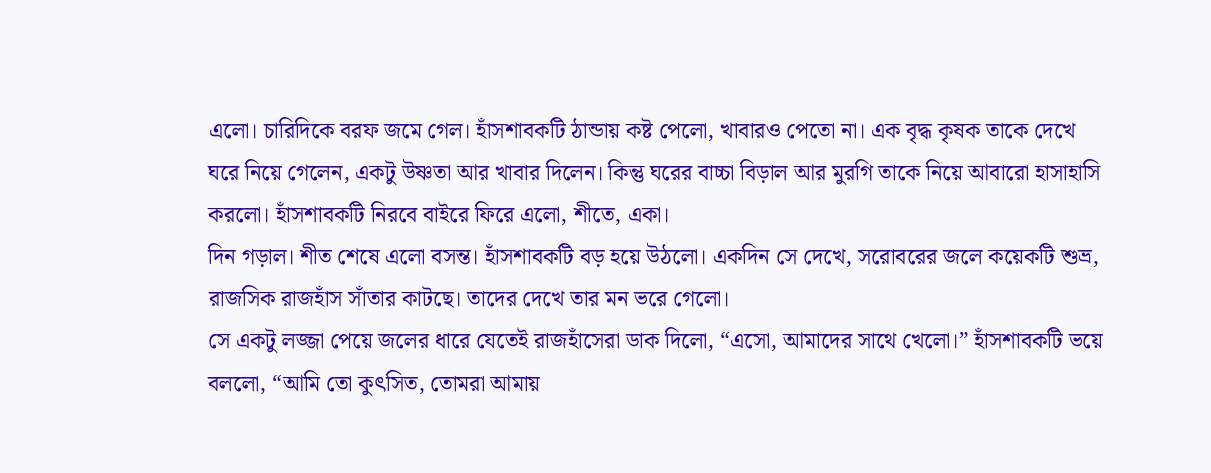এলো। চারিদিকে বরফ জমে গেল। হাঁসশাবকটি ঠান্ডায় কষ্ট পেলো, খাবারও পেতো না। এক বৃদ্ধ কৃষক তাকে দেখে ঘরে নিয়ে গেলেন, একটু উষ্ণতা আর খাবার দিলেন। কিন্তু ঘরের বাচ্চা বিড়াল আর মুরগি তাকে নিয়ে আবারো হাসাহাসি করলো। হাঁসশাবকটি নিরবে বাইরে ফিরে এলো, শীতে, একা।
দিন গড়াল। শীত শেষে এলো বসন্ত। হাঁসশাবকটি বড় হয়ে উঠলো। একদিন সে দেখে, সরোবরের জলে কয়েকটি শুভ্র, রাজসিক রাজহাঁস সাঁতার কাটছে। তাদের দেখে তার মন ভরে গেলো।
সে একটু লজ্জা পেয়ে জলের ধারে যেতেই রাজহাঁসেরা ডাক দিলো, “এসো, আমাদের সাথে খেলো।” হাঁসশাবকটি ভয়ে বললো, “আমি তো কুৎসিত, তোমরা আমায়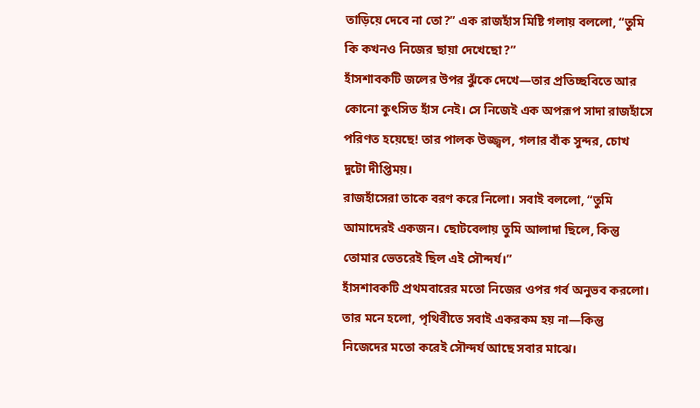তাড়িয়ে দেবে না তো?” এক রাজহাঁস মিষ্টি গলায় বললো, “তুমি কি কখনও নিজের ছায়া দেখেছো?”
হাঁসশাবকটি জলের উপর ঝুঁকে দেখে—তার প্রতিচ্ছবিতে আর কোনো কুৎসিত হাঁস নেই। সে নিজেই এক অপরূপ সাদা রাজহাঁসে পরিণত হয়েছে! তার পালক উজ্জ্বল, গলার বাঁক সুন্দর, চোখ দুটো দীপ্তিময়।
রাজহাঁসেরা তাকে বরণ করে নিলো। সবাই বললো, “তুমি আমাদেরই একজন। ছোটবেলায় তুমি আলাদা ছিলে, কিন্তু তোমার ভেতরেই ছিল এই সৌন্দর্য।”
হাঁসশাবকটি প্রথমবারের মতো নিজের ওপর গর্ব অনুভব করলো। তার মনে হলো, পৃথিবীতে সবাই একরকম হয় না—কিন্তু নিজেদের মতো করেই সৌন্দর্য আছে সবার মাঝে।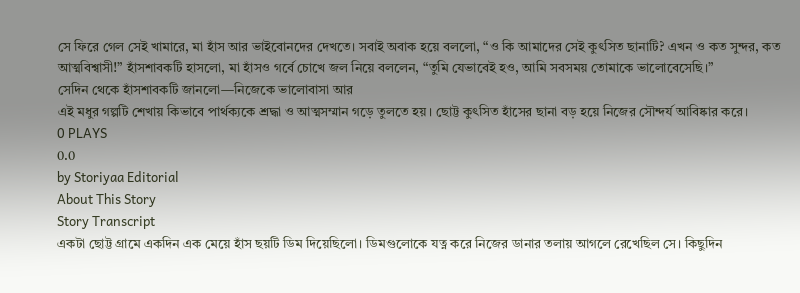সে ফিরে গেল সেই খামারে, মা হাঁস আর ভাইবোনদের দেখতে। সবাই অবাক হয়ে বললো, “ও কি আমাদের সেই কুৎসিত ছানাটি? এখন ও কত সুন্দর, কত আত্মবিশ্বাসী!” হাঁসশাবকটি হাসলো, মা হাঁসও গর্বে চোখে জল নিয়ে বললেন, “তুমি যেভাবেই হও, আমি সবসময় তোমাকে ভালোবেসেছি।”
সেদিন থেকে হাঁসশাবকটি জানলো—নিজেকে ভালোবাসা আর
এই মধুর গল্পটি শেখায় কিভাবে পার্থক্যকে শ্রদ্ধা ও আত্মসম্মান গড়ে তুলতে হয়। ছোট্ট কুৎসিত হাঁসের ছানা বড় হয়ে নিজের সৌন্দর্য আবিষ্কার করে।
0 PLAYS
0.0
by Storiyaa Editorial
About This Story
Story Transcript
একটা ছোট্ট গ্রামে একদিন এক মেয়ে হাঁস ছয়টি ডিম দিয়েছিলো। ডিমগুলোকে যত্ন করে নিজের ডানার তলায় আগলে রেখেছিল সে। কিছুদিন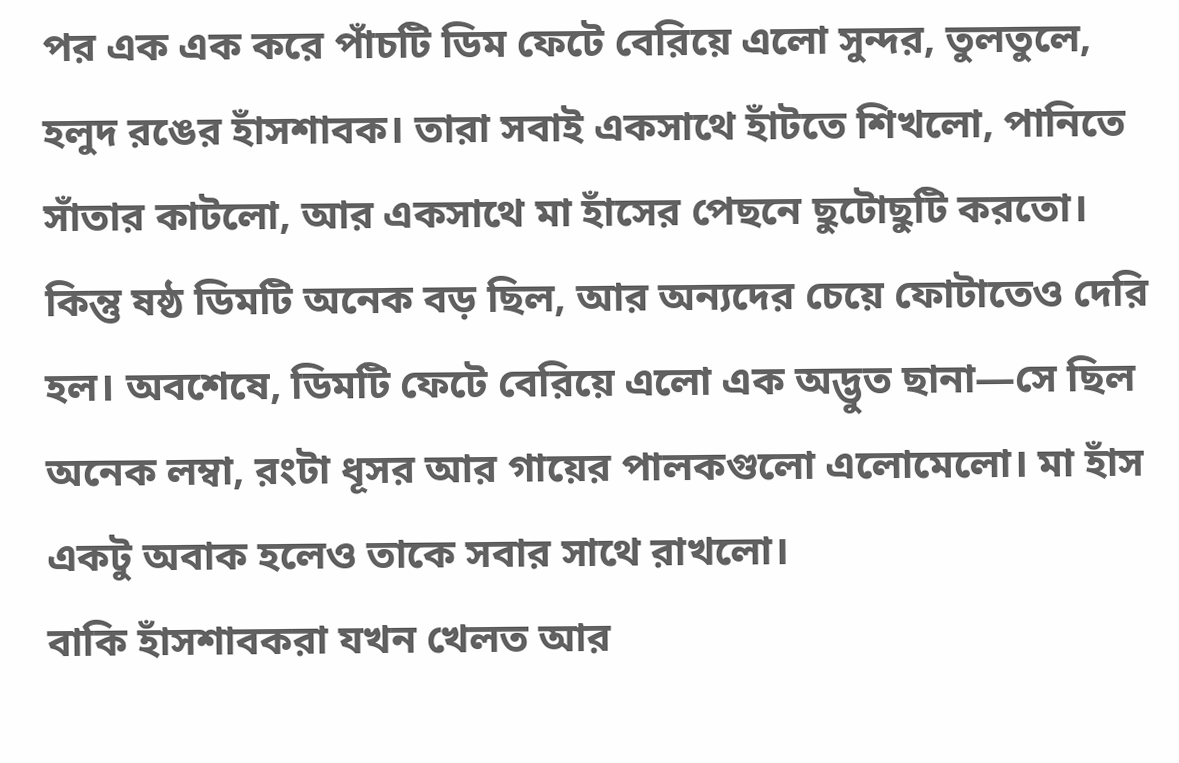পর এক এক করে পাঁচটি ডিম ফেটে বেরিয়ে এলো সুন্দর, তুলতুলে, হলুদ রঙের হাঁসশাবক। তারা সবাই একসাথে হাঁটতে শিখলো, পানিতে সাঁতার কাটলো, আর একসাথে মা হাঁসের পেছনে ছুটোছুটি করতো।
কিন্তু ষষ্ঠ ডিমটি অনেক বড় ছিল, আর অন্যদের চেয়ে ফোটাতেও দেরি হল। অবশেষে, ডিমটি ফেটে বেরিয়ে এলো এক অদ্ভুত ছানা—সে ছিল অনেক লম্বা, রংটা ধূসর আর গায়ের পালকগুলো এলোমেলো। মা হাঁস একটু অবাক হলেও তাকে সবার সাথে রাখলো।
বাকি হাঁসশাবকরা যখন খেলত আর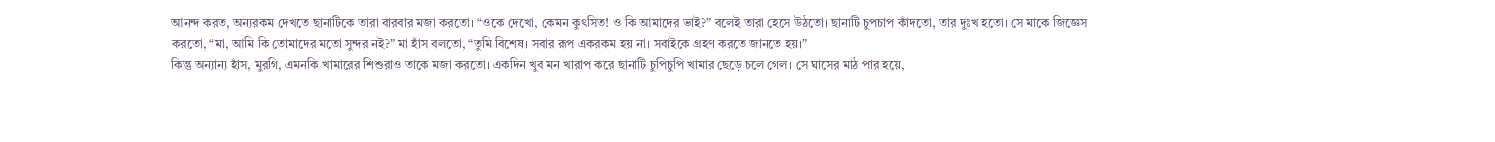আনন্দ করত, অন্যরকম দেখতে ছানাটিকে তারা বারবার মজা করতো। “ওকে দেখো, কেমন কুৎসিত! ও কি আমাদের ভাই?” বলেই তারা হেসে উঠতো। ছানাটি চুপচাপ কাঁদতো, তার দুঃখ হতো। সে মাকে জিজ্ঞেস করতো, “মা, আমি কি তোমাদের মতো সুন্দর নই?” মা হাঁস বলতো, “তুমি বিশেষ। সবার রূপ একরকম হয় না। সবাইকে গ্রহণ করতে জানতে হয়।”
কিন্তু অন্যান্য হাঁস, মুরগি, এমনকি খামারের শিশুরাও তাকে মজা করতো। একদিন খুব মন খারাপ করে ছানাটি চুপিচুপি খামার ছেড়ে চলে গেল। সে ঘাসের মাঠ পার হয়ে,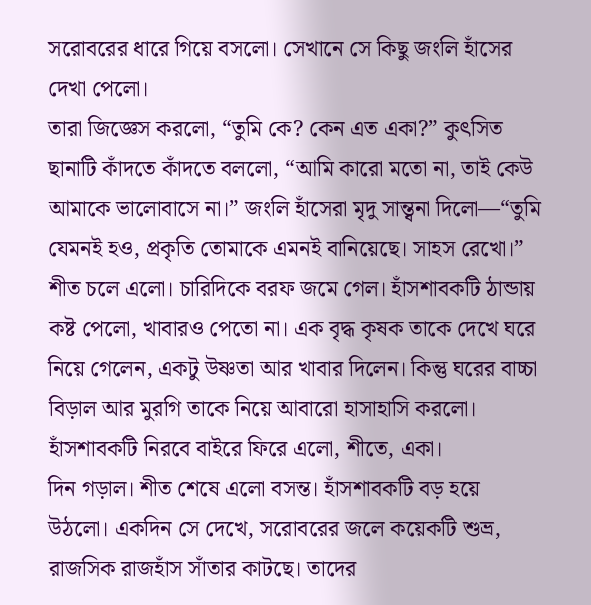সরোবরের ধারে গিয়ে বসলো। সেখানে সে কিছু জংলি হাঁসের দেখা পেলো।
তারা জিজ্ঞেস করলো, “তুমি কে? কেন এত একা?” কুৎসিত ছানাটি কাঁদতে কাঁদতে বললো, “আমি কারো মতো না, তাই কেউ আমাকে ভালোবাসে না।” জংলি হাঁসেরা মৃদু সান্ত্বনা দিলো—“তুমি যেমনই হও, প্রকৃতি তোমাকে এমনই বানিয়েছে। সাহস রেখো।”
শীত চলে এলো। চারিদিকে বরফ জমে গেল। হাঁসশাবকটি ঠান্ডায় কষ্ট পেলো, খাবারও পেতো না। এক বৃদ্ধ কৃষক তাকে দেখে ঘরে নিয়ে গেলেন, একটু উষ্ণতা আর খাবার দিলেন। কিন্তু ঘরের বাচ্চা বিড়াল আর মুরগি তাকে নিয়ে আবারো হাসাহাসি করলো। হাঁসশাবকটি নিরবে বাইরে ফিরে এলো, শীতে, একা।
দিন গড়াল। শীত শেষে এলো বসন্ত। হাঁসশাবকটি বড় হয়ে উঠলো। একদিন সে দেখে, সরোবরের জলে কয়েকটি শুভ্র, রাজসিক রাজহাঁস সাঁতার কাটছে। তাদের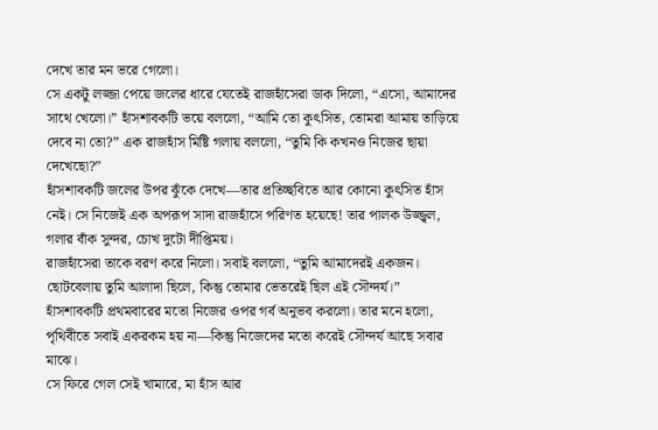দেখে তার মন ভরে গেলো।
সে একটু লজ্জা পেয়ে জলের ধারে যেতেই রাজহাঁসেরা ডাক দিলো, “এসো, আমাদের সাথে খেলো।” হাঁসশাবকটি ভয়ে বললো, “আমি তো কুৎসিত, তোমরা আমায় তাড়িয়ে দেবে না তো?” এক রাজহাঁস মিষ্টি গলায় বললো, “তুমি কি কখনও নিজের ছায়া দেখেছো?”
হাঁসশাবকটি জলের উপর ঝুঁকে দেখে—তার প্রতিচ্ছবিতে আর কোনো কুৎসিত হাঁস নেই। সে নিজেই এক অপরূপ সাদা রাজহাঁসে পরিণত হয়েছে! তার পালক উজ্জ্বল, গলার বাঁক সুন্দর, চোখ দুটো দীপ্তিময়।
রাজহাঁসেরা তাকে বরণ করে নিলো। সবাই বললো, “তুমি আমাদেরই একজন। ছোটবেলায় তুমি আলাদা ছিলে, কিন্তু তোমার ভেতরেই ছিল এই সৌন্দর্য।”
হাঁসশাবকটি প্রথমবারের মতো নিজের ওপর গর্ব অনুভব করলো। তার মনে হলো, পৃথিবীতে সবাই একরকম হয় না—কিন্তু নিজেদের মতো করেই সৌন্দর্য আছে সবার মাঝে।
সে ফিরে গেল সেই খামারে, মা হাঁস আর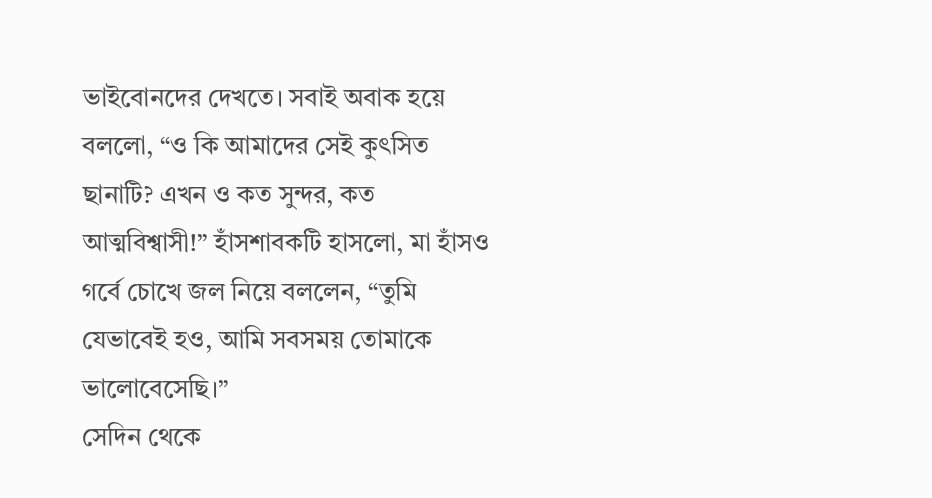ভাইবোনদের দেখতে। সবাই অবাক হয়ে বললো, “ও কি আমাদের সেই কুৎসিত ছানাটি? এখন ও কত সুন্দর, কত আত্মবিশ্বাসী!” হাঁসশাবকটি হাসলো, মা হাঁসও গর্বে চোখে জল নিয়ে বললেন, “তুমি যেভাবেই হও, আমি সবসময় তোমাকে ভালোবেসেছি।”
সেদিন থেকে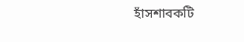হাঁসশাবকটি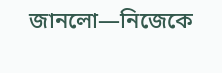জানলো—নিজেকে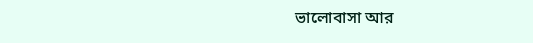ভালোবাসা আর